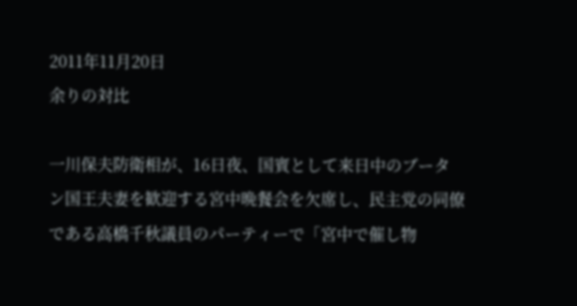2011年11月20日
余りの対比

一川保夫防衛相が、16日夜、国賓として来日中のブータン国王夫妻を歓迎する宮中晩餐会を欠席し、民主党の同僚である高橋千秋議員のパーティーで「宮中で催し物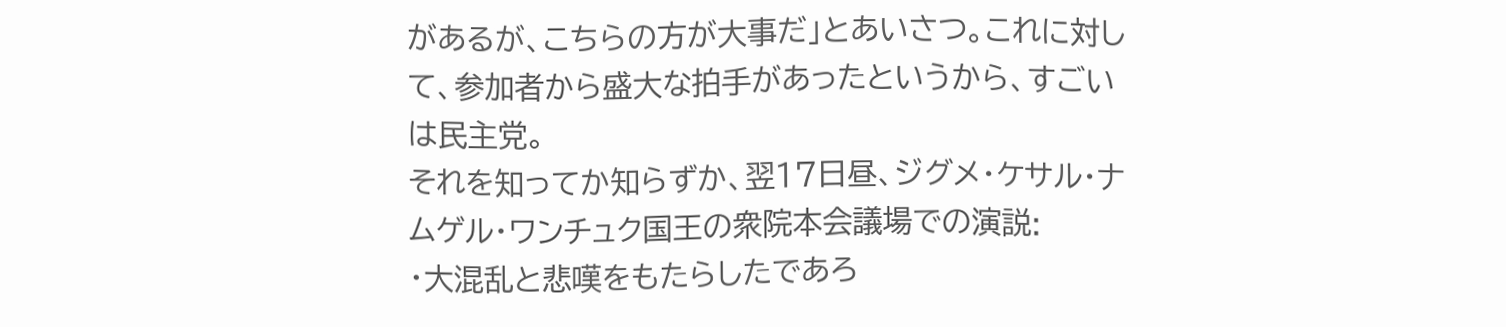があるが、こちらの方が大事だ」とあいさつ。これに対して、参加者から盛大な拍手があったというから、すごいは民主党。
それを知ってか知らずか、翌17日昼、ジグメ・ケサル・ナムゲル・ワンチュク国王の衆院本会議場での演説:
・大混乱と悲嘆をもたらしたであろ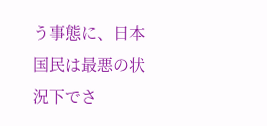う事態に、日本国民は最悪の状況下でさ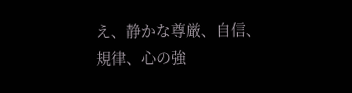え、静かな尊厳、自信、規律、心の強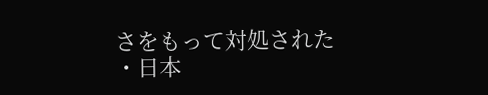さをもって対処された
・日本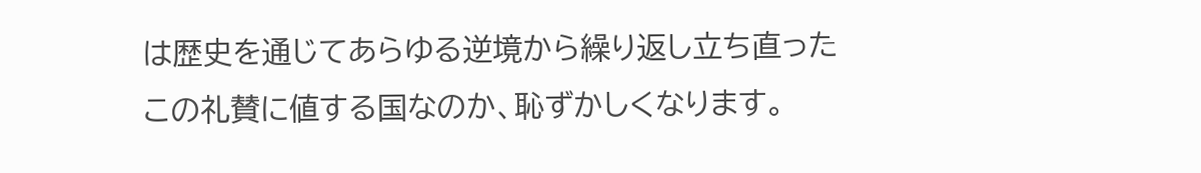は歴史を通じてあらゆる逆境から繰り返し立ち直った
この礼賛に値する国なのか、恥ずかしくなります。